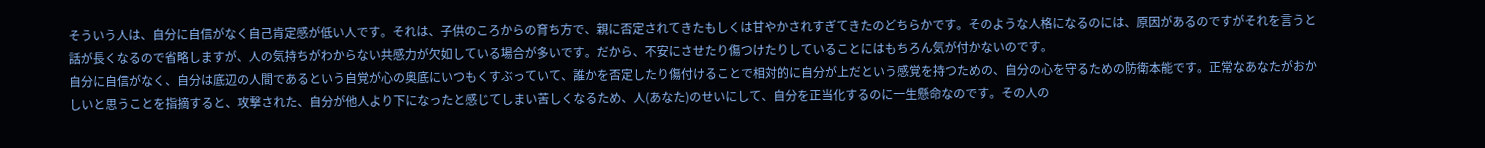そういう人は、自分に自信がなく自己肯定感が低い人です。それは、子供のころからの育ち方で、親に否定されてきたもしくは甘やかされすぎてきたのどちらかです。そのような人格になるのには、原因があるのですがそれを言うと話が長くなるので省略しますが、人の気持ちがわからない共感力が欠如している場合が多いです。だから、不安にさせたり傷つけたりしていることにはもちろん気が付かないのです。
自分に自信がなく、自分は底辺の人間であるという自覚が心の奥底にいつもくすぶっていて、誰かを否定したり傷付けることで相対的に自分が上だという感覚を持つための、自分の心を守るための防衛本能です。正常なあなたがおかしいと思うことを指摘すると、攻撃された、自分が他人より下になったと感じてしまい苦しくなるため、人(あなた)のせいにして、自分を正当化するのに一生懸命なのです。その人の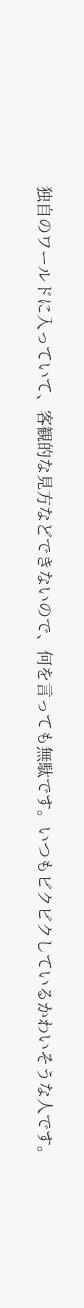独自のワールドに入っていて、客観的な見方などできないので、何を言っても無駄です。いつもビクビクしているかわいそうな人です。